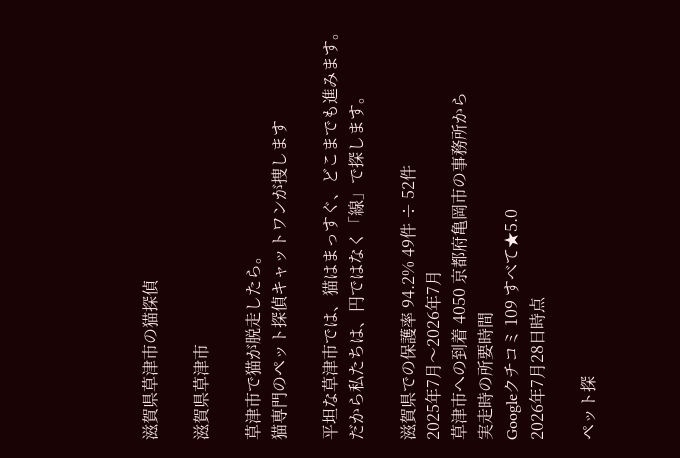滋賀県草津市の猫探偵

滋賀県草津市

草津市で猫が脱走したら。
猫専門のペット探偵キャットワンが捜します

平坦な草津市では、猫はまっすぐ、どこまでも進みます。
だから私たちは、円ではなく「線」で探します。

滋賀県での保護率 94.2% 49件 ÷ 52件
2025年7月〜2026年7月
草津市への到着 4050 京都府亀岡市の事務所から
実走時の所要時間
Googleクチコミ 109 すべて★5.0
2026年7月28日時点

ペット探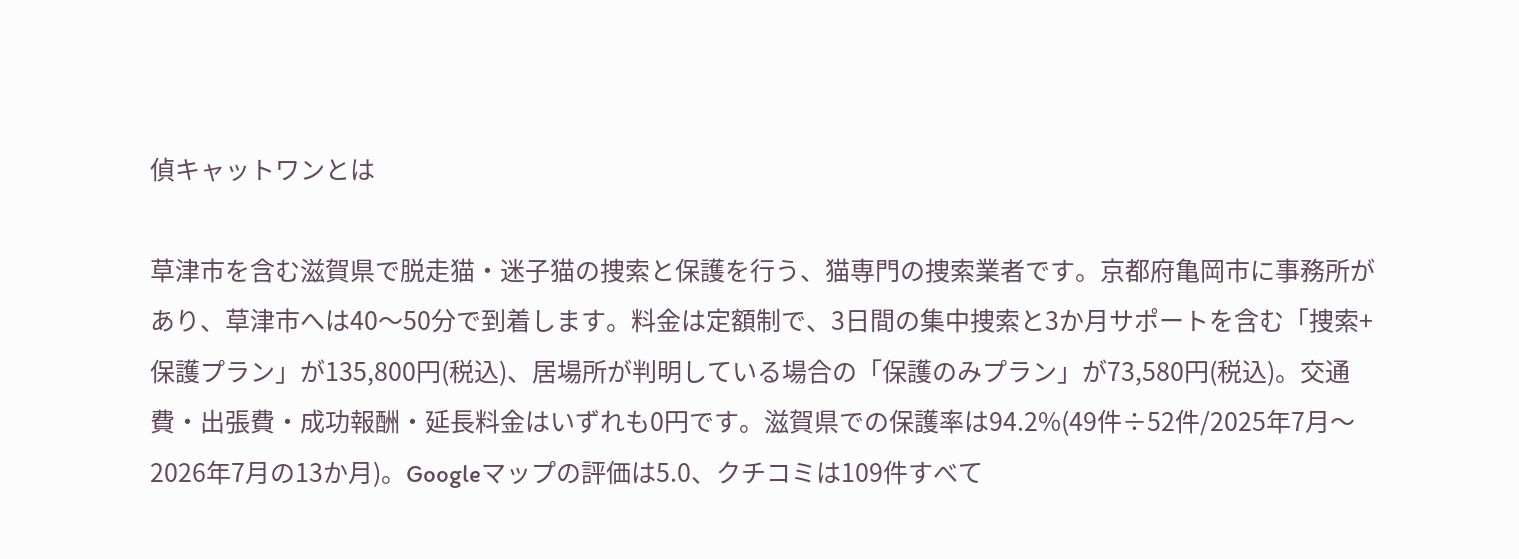偵キャットワンとは

草津市を含む滋賀県で脱走猫・迷子猫の捜索と保護を行う、猫専門の捜索業者です。京都府亀岡市に事務所があり、草津市へは40〜50分で到着します。料金は定額制で、3日間の集中捜索と3か月サポートを含む「捜索+保護プラン」が135,800円(税込)、居場所が判明している場合の「保護のみプラン」が73,580円(税込)。交通費・出張費・成功報酬・延長料金はいずれも0円です。滋賀県での保護率は94.2%(49件÷52件/2025年7月〜2026年7月の13か月)。Googleマップの評価は5.0、クチコミは109件すべて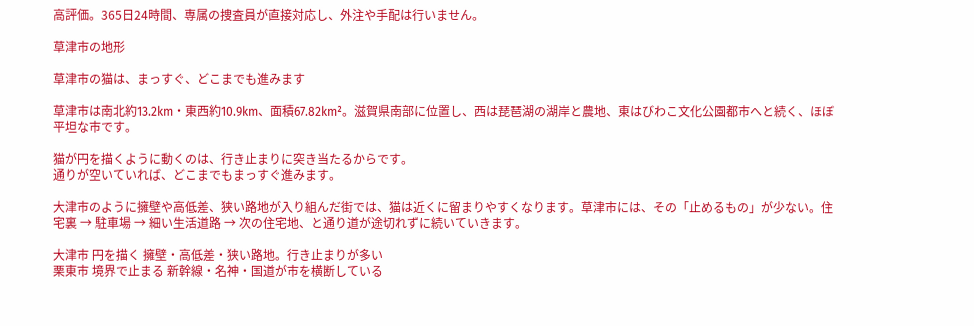高評価。365日24時間、専属の捜査員が直接対応し、外注や手配は行いません。

草津市の地形

草津市の猫は、まっすぐ、どこまでも進みます

草津市は南北約13.2km・東西約10.9km、面積67.82km²。滋賀県南部に位置し、西は琵琶湖の湖岸と農地、東はびわこ文化公園都市へと続く、ほぼ平坦な市です。

猫が円を描くように動くのは、行き止まりに突き当たるからです。
通りが空いていれば、どこまでもまっすぐ進みます。

大津市のように擁壁や高低差、狭い路地が入り組んだ街では、猫は近くに留まりやすくなります。草津市には、その「止めるもの」が少ない。住宅裏 → 駐車場 → 細い生活道路 → 次の住宅地、と通り道が途切れずに続いていきます。

大津市 円を描く 擁壁・高低差・狭い路地。行き止まりが多い
栗東市 境界で止まる 新幹線・名神・国道が市を横断している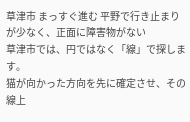草津市 まっすぐ進む 平野で行き止まりが少なく、正面に障害物がない
草津市では、円ではなく「線」で探します。
猫が向かった方向を先に確定させ、その線上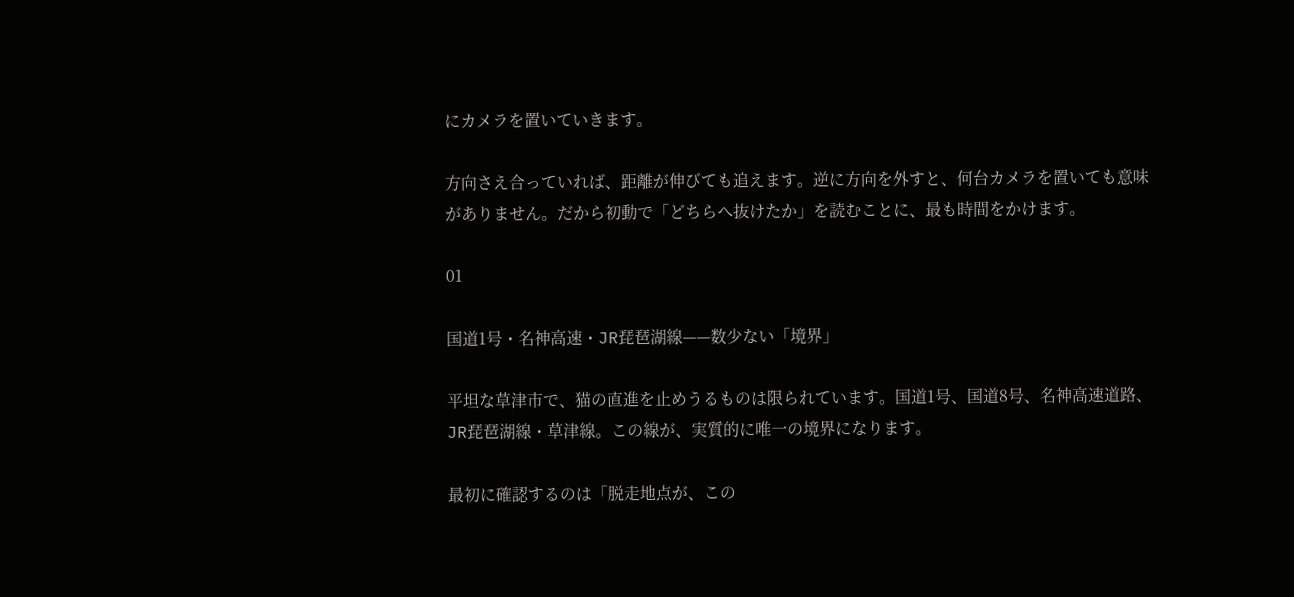にカメラを置いていきます。

方向さえ合っていれば、距離が伸びても追えます。逆に方向を外すと、何台カメラを置いても意味がありません。だから初動で「どちらへ抜けたか」を読むことに、最も時間をかけます。

01

国道1号・名神高速・JR琵琶湖線——数少ない「境界」

平坦な草津市で、猫の直進を止めうるものは限られています。国道1号、国道8号、名神高速道路、JR琵琶湖線・草津線。この線が、実質的に唯一の境界になります。

最初に確認するのは「脱走地点が、この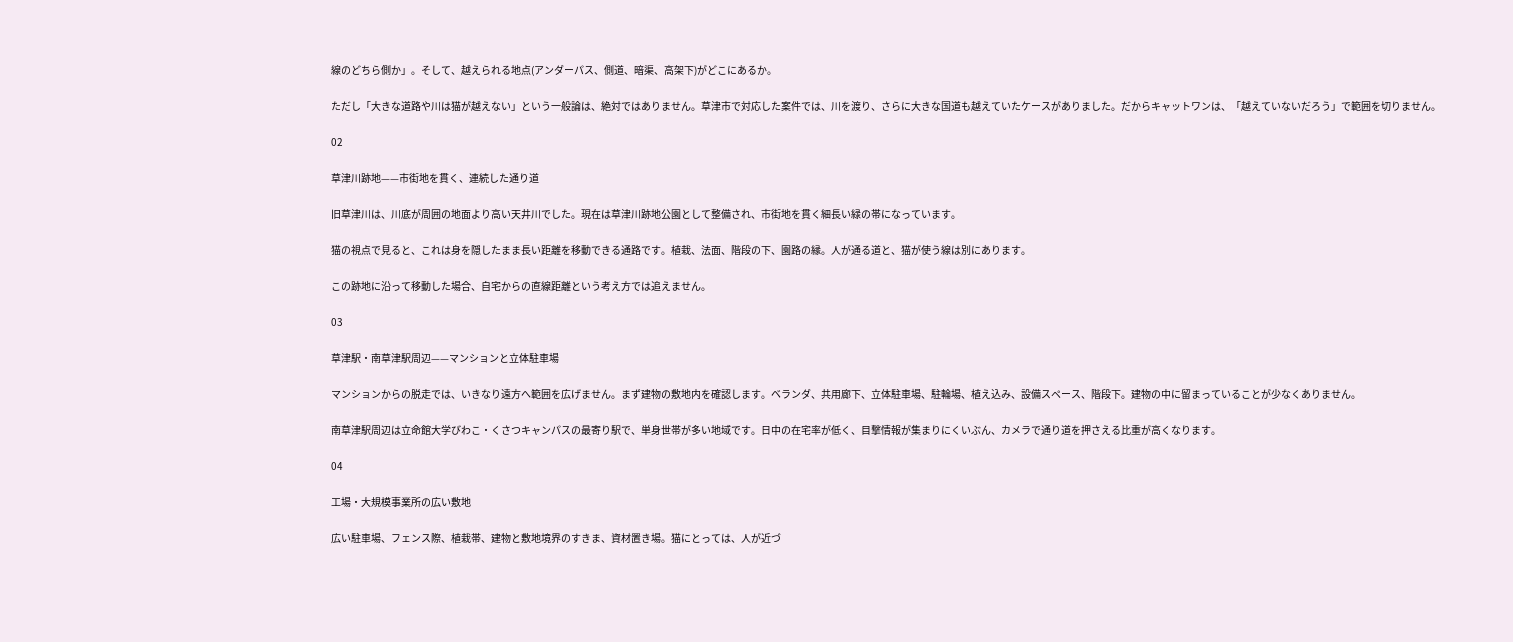線のどちら側か」。そして、越えられる地点(アンダーパス、側道、暗渠、高架下)がどこにあるか。

ただし「大きな道路や川は猫が越えない」という一般論は、絶対ではありません。草津市で対応した案件では、川を渡り、さらに大きな国道も越えていたケースがありました。だからキャットワンは、「越えていないだろう」で範囲を切りません。

02

草津川跡地——市街地を貫く、連続した通り道

旧草津川は、川底が周囲の地面より高い天井川でした。現在は草津川跡地公園として整備され、市街地を貫く細長い緑の帯になっています。

猫の視点で見ると、これは身を隠したまま長い距離を移動できる通路です。植栽、法面、階段の下、園路の縁。人が通る道と、猫が使う線は別にあります。

この跡地に沿って移動した場合、自宅からの直線距離という考え方では追えません。

03

草津駅・南草津駅周辺——マンションと立体駐車場

マンションからの脱走では、いきなり遠方へ範囲を広げません。まず建物の敷地内を確認します。ベランダ、共用廊下、立体駐車場、駐輪場、植え込み、設備スペース、階段下。建物の中に留まっていることが少なくありません。

南草津駅周辺は立命館大学びわこ・くさつキャンパスの最寄り駅で、単身世帯が多い地域です。日中の在宅率が低く、目撃情報が集まりにくいぶん、カメラで通り道を押さえる比重が高くなります。

04

工場・大規模事業所の広い敷地

広い駐車場、フェンス際、植栽帯、建物と敷地境界のすきま、資材置き場。猫にとっては、人が近づ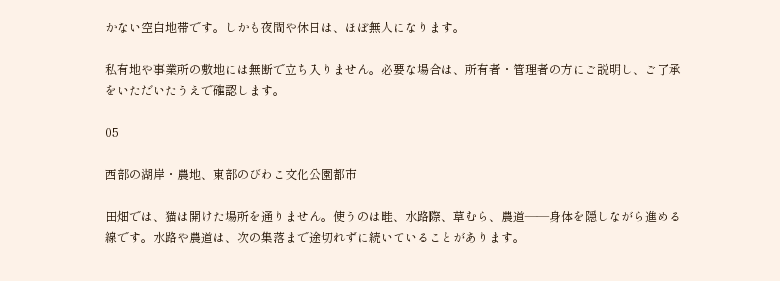かない空白地帯です。しかも夜間や休日は、ほぼ無人になります。

私有地や事業所の敷地には無断で立ち入りません。必要な場合は、所有者・管理者の方にご説明し、ご了承をいただいたうえで確認します。

05

西部の湖岸・農地、東部のびわこ文化公園都市

田畑では、猫は開けた場所を通りません。使うのは畦、水路際、草むら、農道——身体を隠しながら進める線です。水路や農道は、次の集落まで途切れずに続いていることがあります。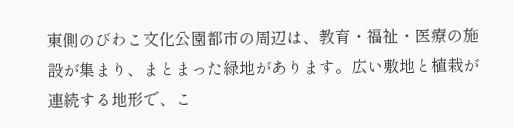東側のびわこ文化公園都市の周辺は、教育・福祉・医療の施設が集まり、まとまった緑地があります。広い敷地と植栽が連続する地形で、こ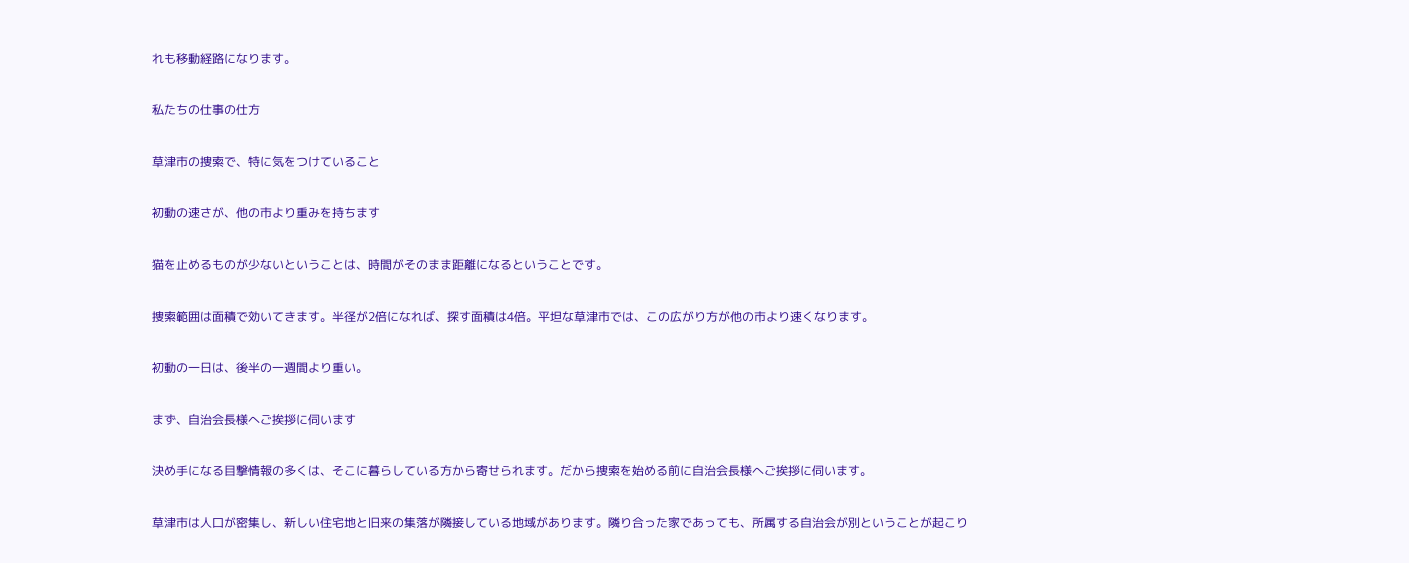れも移動経路になります。

私たちの仕事の仕方

草津市の捜索で、特に気をつけていること

初動の速さが、他の市より重みを持ちます

猫を止めるものが少ないということは、時間がそのまま距離になるということです。

捜索範囲は面積で効いてきます。半径が2倍になれば、探す面積は4倍。平坦な草津市では、この広がり方が他の市より速くなります。

初動の一日は、後半の一週間より重い。

まず、自治会長様へご挨拶に伺います

決め手になる目撃情報の多くは、そこに暮らしている方から寄せられます。だから捜索を始める前に自治会長様へご挨拶に伺います。

草津市は人口が密集し、新しい住宅地と旧来の集落が隣接している地域があります。隣り合った家であっても、所属する自治会が別ということが起こり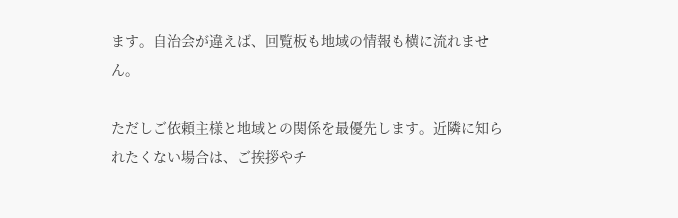ます。自治会が違えば、回覧板も地域の情報も横に流れません。

ただしご依頼主様と地域との関係を最優先します。近隣に知られたくない場合は、ご挨拶やチ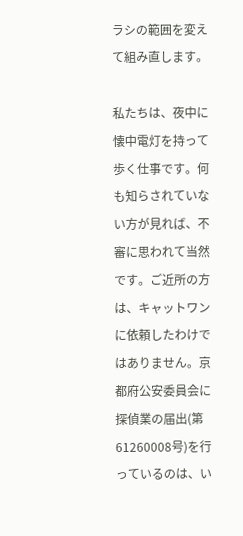ラシの範囲を変えて組み直します。

私たちは、夜中に懐中電灯を持って歩く仕事です。何も知らされていない方が見れば、不審に思われて当然です。ご近所の方は、キャットワンに依頼したわけではありません。京都府公安委員会に探偵業の届出(第61260008号)を行っているのは、い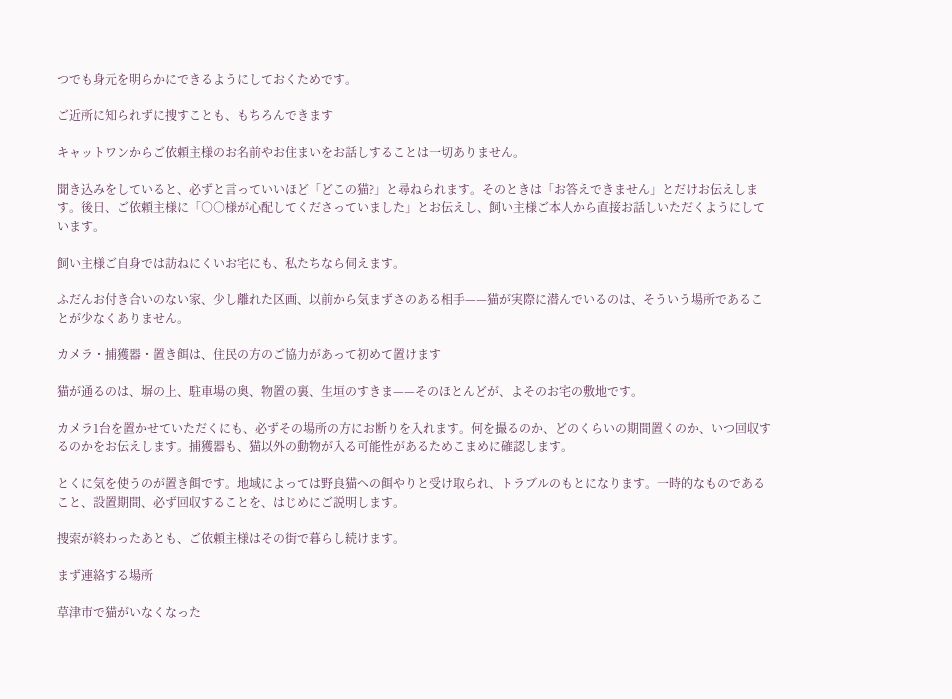つでも身元を明らかにできるようにしておくためです。

ご近所に知られずに捜すことも、もちろんできます

キャットワンからご依頼主様のお名前やお住まいをお話しすることは一切ありません。

聞き込みをしていると、必ずと言っていいほど「どこの猫?」と尋ねられます。そのときは「お答えできません」とだけお伝えします。後日、ご依頼主様に「○○様が心配してくださっていました」とお伝えし、飼い主様ご本人から直接お話しいただくようにしています。

飼い主様ご自身では訪ねにくいお宅にも、私たちなら伺えます。

ふだんお付き合いのない家、少し離れた区画、以前から気まずさのある相手——猫が実際に潜んでいるのは、そういう場所であることが少なくありません。

カメラ・捕獲器・置き餌は、住民の方のご協力があって初めて置けます

猫が通るのは、塀の上、駐車場の奥、物置の裏、生垣のすきま——そのほとんどが、よそのお宅の敷地です。

カメラ1台を置かせていただくにも、必ずその場所の方にお断りを入れます。何を撮るのか、どのくらいの期間置くのか、いつ回収するのかをお伝えします。捕獲器も、猫以外の動物が入る可能性があるためこまめに確認します。

とくに気を使うのが置き餌です。地域によっては野良猫への餌やりと受け取られ、トラブルのもとになります。一時的なものであること、設置期間、必ず回収することを、はじめにご説明します。

捜索が終わったあとも、ご依頼主様はその街で暮らし続けます。

まず連絡する場所

草津市で猫がいなくなった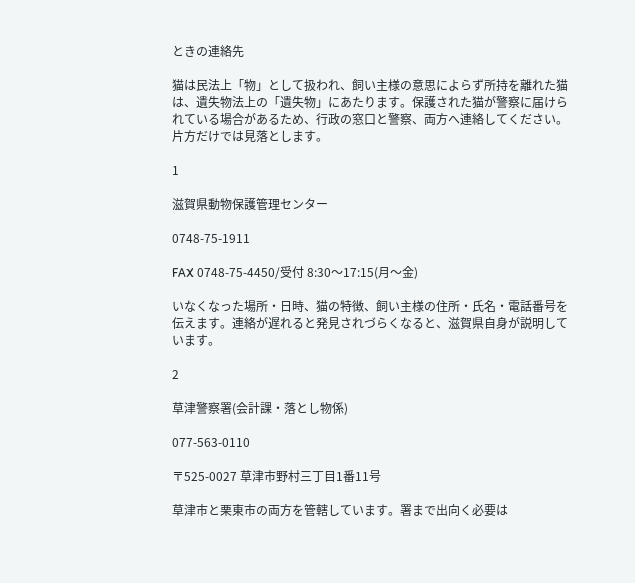ときの連絡先

猫は民法上「物」として扱われ、飼い主様の意思によらず所持を離れた猫は、遺失物法上の「遺失物」にあたります。保護された猫が警察に届けられている場合があるため、行政の窓口と警察、両方へ連絡してください。片方だけでは見落とします。

1

滋賀県動物保護管理センター

0748-75-1911

FAX 0748-75-4450/受付 8:30〜17:15(月〜金)

いなくなった場所・日時、猫の特徴、飼い主様の住所・氏名・電話番号を伝えます。連絡が遅れると発見されづらくなると、滋賀県自身が説明しています。

2

草津警察署(会計課・落とし物係)

077-563-0110

〒525-0027 草津市野村三丁目1番11号

草津市と栗東市の両方を管轄しています。署まで出向く必要は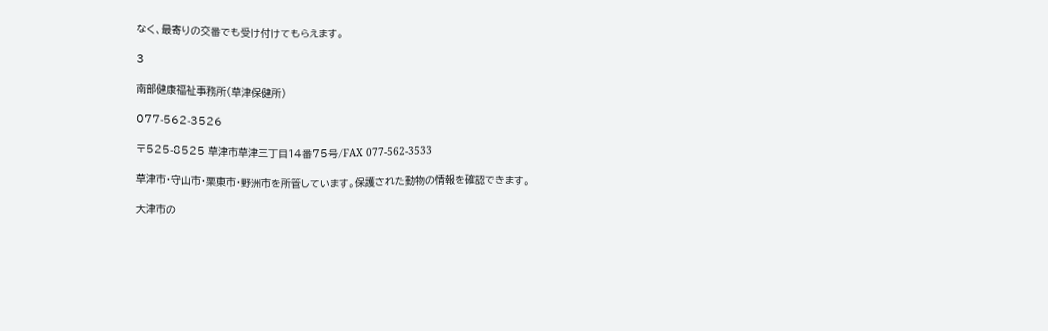なく、最寄りの交番でも受け付けてもらえます。

3

南部健康福祉事務所(草津保健所)

077-562-3526

〒525-8525 草津市草津三丁目14番75号/FAX 077-562-3533

草津市・守山市・栗東市・野洲市を所管しています。保護された動物の情報を確認できます。

大津市の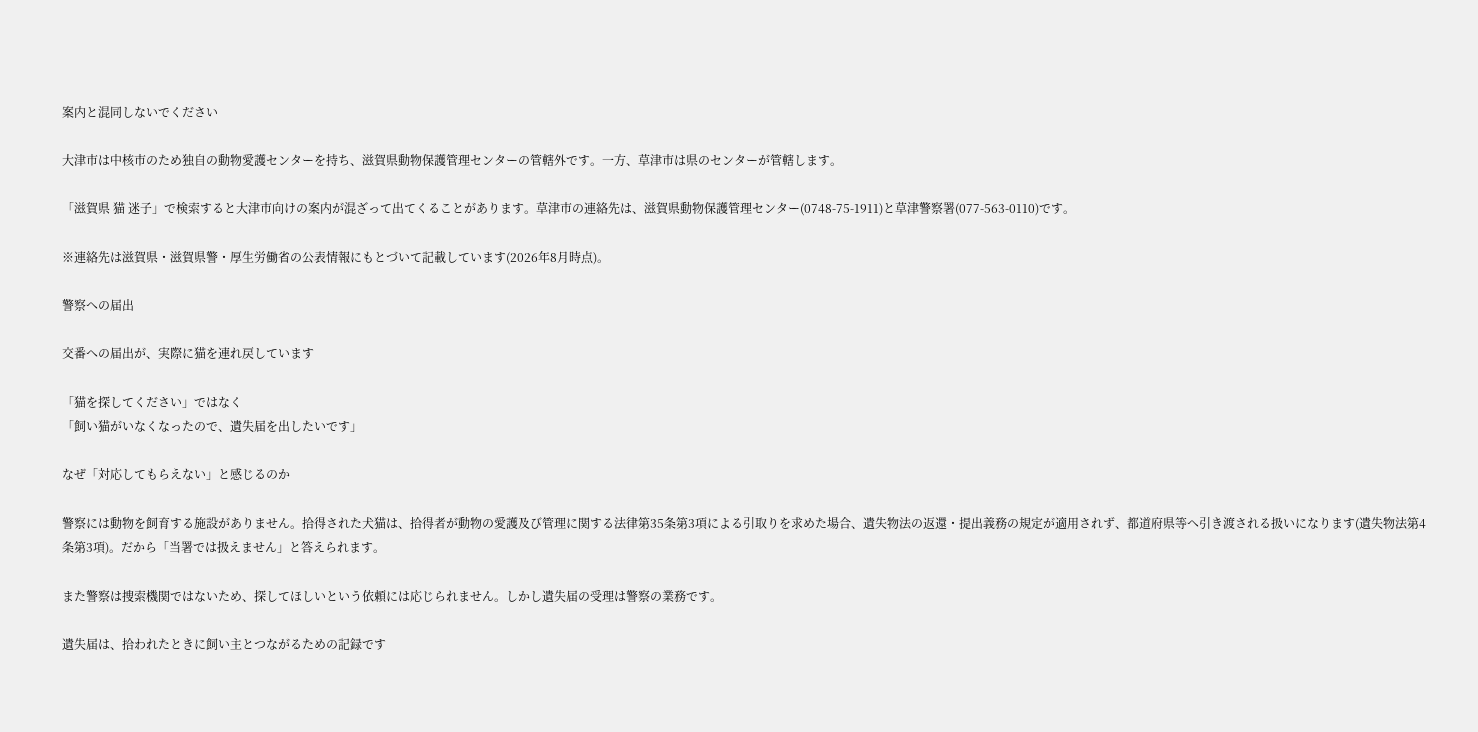案内と混同しないでください

大津市は中核市のため独自の動物愛護センターを持ち、滋賀県動物保護管理センターの管轄外です。一方、草津市は県のセンターが管轄します。

「滋賀県 猫 迷子」で検索すると大津市向けの案内が混ざって出てくることがあります。草津市の連絡先は、滋賀県動物保護管理センター(0748-75-1911)と草津警察署(077-563-0110)です。

※連絡先は滋賀県・滋賀県警・厚生労働省の公表情報にもとづいて記載しています(2026年8月時点)。

警察への届出

交番への届出が、実際に猫を連れ戻しています

「猫を探してください」ではなく
「飼い猫がいなくなったので、遺失届を出したいです」

なぜ「対応してもらえない」と感じるのか

警察には動物を飼育する施設がありません。拾得された犬猫は、拾得者が動物の愛護及び管理に関する法律第35条第3項による引取りを求めた場合、遺失物法の返還・提出義務の規定が適用されず、都道府県等へ引き渡される扱いになります(遺失物法第4条第3項)。だから「当署では扱えません」と答えられます。

また警察は捜索機関ではないため、探してほしいという依頼には応じられません。しかし遺失届の受理は警察の業務です。

遺失届は、拾われたときに飼い主とつながるための記録です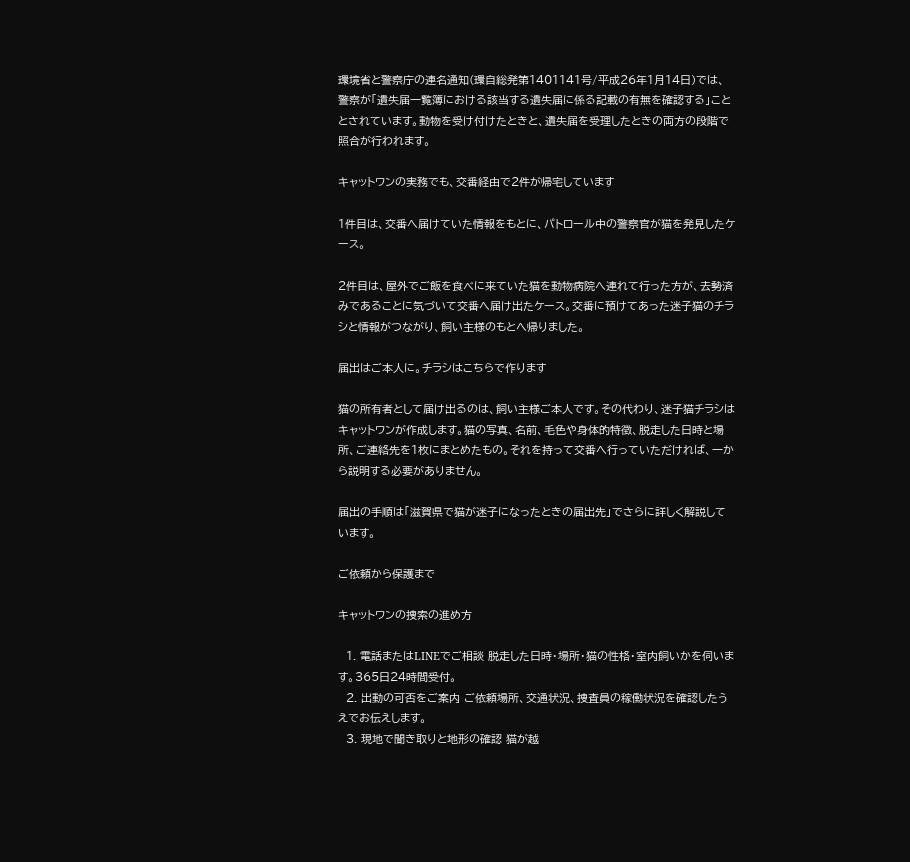環境省と警察庁の連名通知(環自総発第1401141号/平成26年1月14日)では、警察が「遺失届一覧簿における該当する遺失届に係る記載の有無を確認する」こととされています。動物を受け付けたときと、遺失届を受理したときの両方の段階で照合が行われます。

キャットワンの実務でも、交番経由で2件が帰宅しています

1件目は、交番へ届けていた情報をもとに、パトロール中の警察官が猫を発見したケース。

2件目は、屋外でご飯を食べに来ていた猫を動物病院へ連れて行った方が、去勢済みであることに気づいて交番へ届け出たケース。交番に預けてあった迷子猫のチラシと情報がつながり、飼い主様のもとへ帰りました。

届出はご本人に。チラシはこちらで作ります

猫の所有者として届け出るのは、飼い主様ご本人です。その代わり、迷子猫チラシはキャットワンが作成します。猫の写真、名前、毛色や身体的特徴、脱走した日時と場所、ご連絡先を1枚にまとめたもの。それを持って交番へ行っていただければ、一から説明する必要がありません。

届出の手順は「滋賀県で猫が迷子になったときの届出先」でさらに詳しく解説しています。

ご依頼から保護まで

キャットワンの捜索の進め方

  1. 電話またはLINEでご相談 脱走した日時・場所・猫の性格・室内飼いかを伺います。365日24時間受付。
  2. 出動の可否をご案内 ご依頼場所、交通状況、捜査員の稼働状況を確認したうえでお伝えします。
  3. 現地で聞き取りと地形の確認 猫が越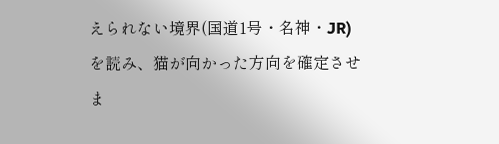えられない境界(国道1号・名神・JR)を読み、猫が向かった方向を確定させま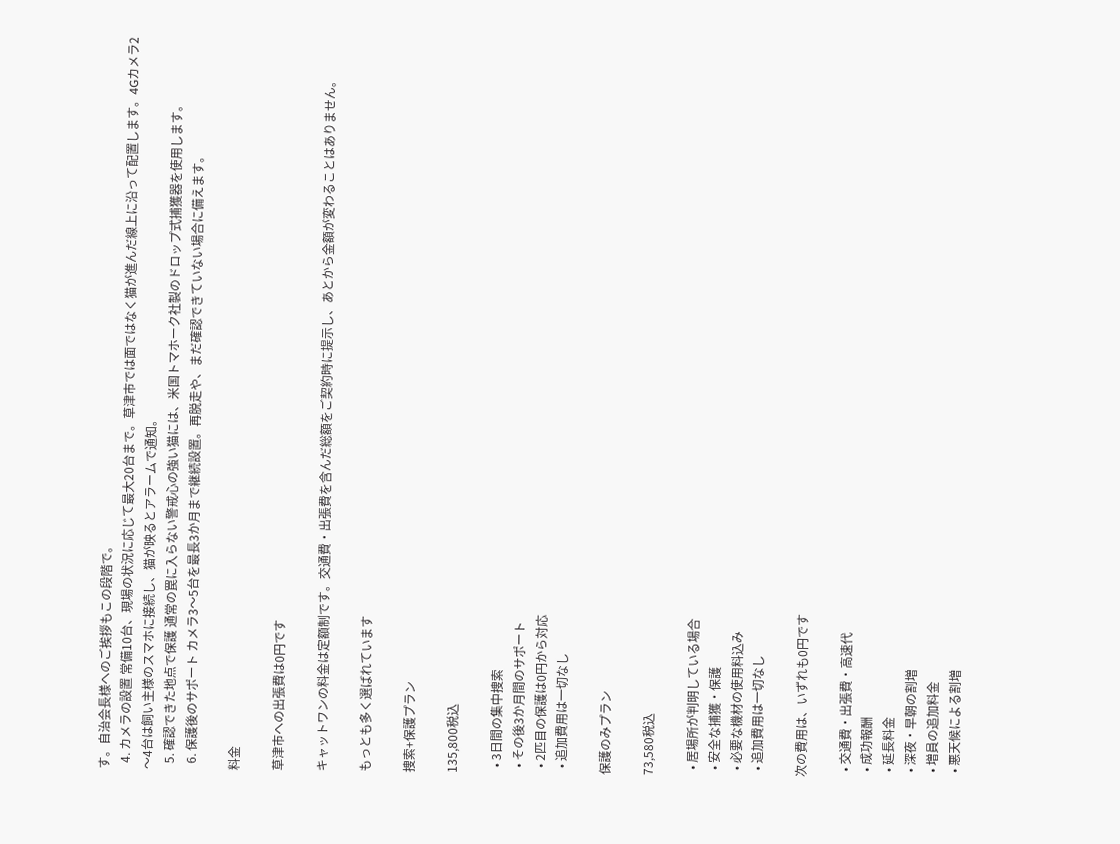す。自治会長様へのご挨拶もこの段階で。
  4. カメラの設置 常備10台、現場の状況に応じて最大20台まで。草津市では面ではなく猫が進んだ線上に沿って配置します。4Gカメラ2〜4台は飼い主様のスマホに接続し、猫が映るとアラームで通知。
  5. 確認できた地点で保護 通常の罠に入らない警戒心の強い猫には、米国トマホーク社製のドロップ式捕獲器を使用します。
  6. 保護後のサポート カメラ3〜5台を最長3か月まで継続設置。再脱走や、まだ確認できていない場合に備えます。

料金

草津市への出張費は0円です

キャットワンの料金は定額制です。交通費・出張費を含んだ総額をご契約時に提示し、あとから金額が変わることはありません。

もっとも多く選ばれています

捜索+保護プラン

135,800税込

  • 3日間の集中捜索
  • その後3か月間のサポート
  • 2匹目の保護は0円から対応
  • 追加費用は一切なし

保護のみプラン

73,580税込

  • 居場所が判明している場合
  • 安全な捕獲・保護
  • 必要な機材の使用料込み
  • 追加費用は一切なし

次の費用は、いずれも0円です

  • 交通費・出張費・高速代
  • 成功報酬
  • 延長料金
  • 深夜・早朝の割増
  • 増員の追加料金
  • 悪天候による割増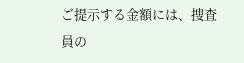ご提示する金額には、捜査員の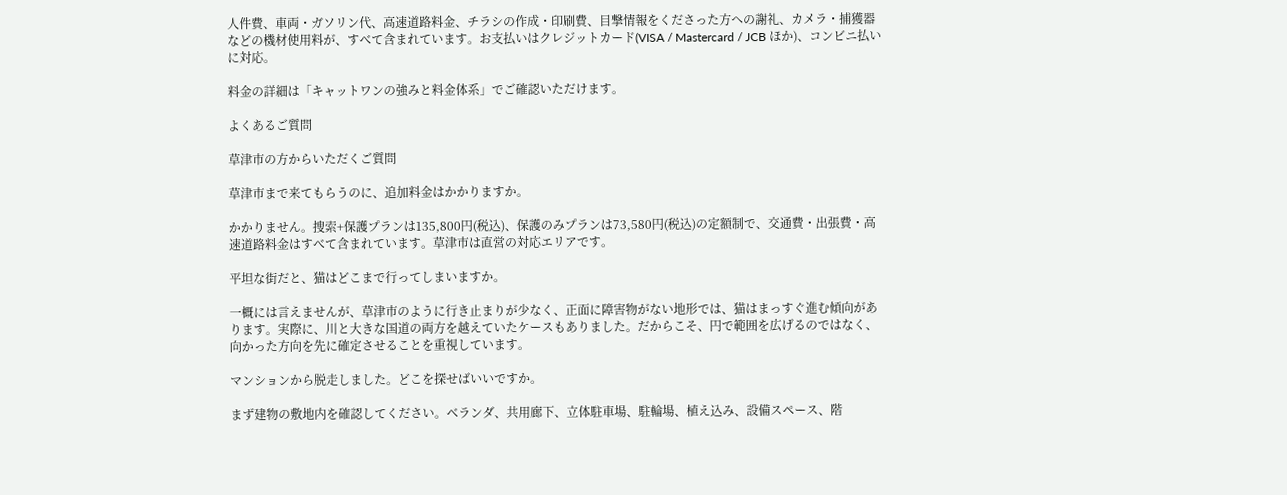人件費、車両・ガソリン代、高速道路料金、チラシの作成・印刷費、目撃情報をくださった方への謝礼、カメラ・捕獲器などの機材使用料が、すべて含まれています。お支払いはクレジットカード(VISA / Mastercard / JCB ほか)、コンビニ払いに対応。

料金の詳細は「キャットワンの強みと料金体系」でご確認いただけます。

よくあるご質問

草津市の方からいただくご質問

草津市まで来てもらうのに、追加料金はかかりますか。

かかりません。捜索+保護プランは135,800円(税込)、保護のみプランは73,580円(税込)の定額制で、交通費・出張費・高速道路料金はすべて含まれています。草津市は直営の対応エリアです。

平坦な街だと、猫はどこまで行ってしまいますか。

一概には言えませんが、草津市のように行き止まりが少なく、正面に障害物がない地形では、猫はまっすぐ進む傾向があります。実際に、川と大きな国道の両方を越えていたケースもありました。だからこそ、円で範囲を広げるのではなく、向かった方向を先に確定させることを重視しています。

マンションから脱走しました。どこを探せばいいですか。

まず建物の敷地内を確認してください。ベランダ、共用廊下、立体駐車場、駐輪場、植え込み、設備スペース、階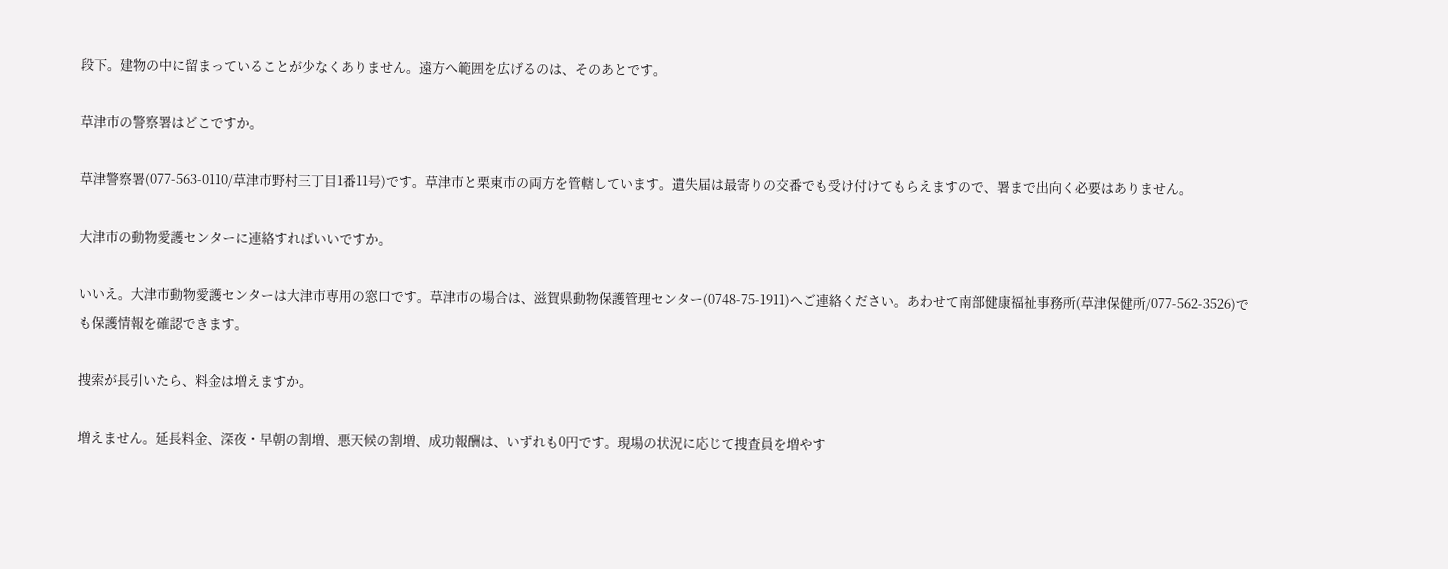段下。建物の中に留まっていることが少なくありません。遠方へ範囲を広げるのは、そのあとです。

草津市の警察署はどこですか。

草津警察署(077-563-0110/草津市野村三丁目1番11号)です。草津市と栗東市の両方を管轄しています。遺失届は最寄りの交番でも受け付けてもらえますので、署まで出向く必要はありません。

大津市の動物愛護センターに連絡すればいいですか。

いいえ。大津市動物愛護センターは大津市専用の窓口です。草津市の場合は、滋賀県動物保護管理センター(0748-75-1911)へご連絡ください。あわせて南部健康福祉事務所(草津保健所/077-562-3526)でも保護情報を確認できます。

捜索が長引いたら、料金は増えますか。

増えません。延長料金、深夜・早朝の割増、悪天候の割増、成功報酬は、いずれも0円です。現場の状況に応じて捜査員を増やす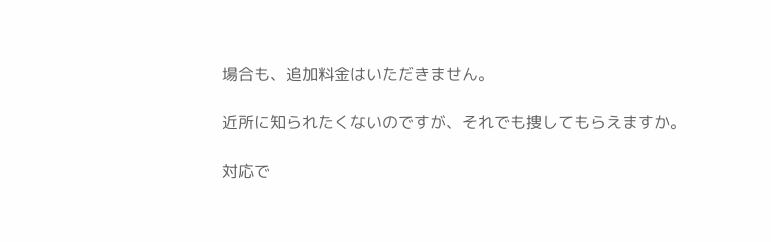場合も、追加料金はいただきません。

近所に知られたくないのですが、それでも捜してもらえますか。

対応で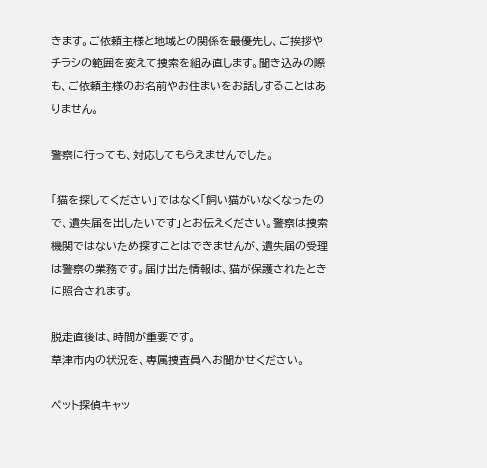きます。ご依頼主様と地域との関係を最優先し、ご挨拶やチラシの範囲を変えて捜索を組み直します。聞き込みの際も、ご依頼主様のお名前やお住まいをお話しすることはありません。

警察に行っても、対応してもらえませんでした。

「猫を探してください」ではなく「飼い猫がいなくなったので、遺失届を出したいです」とお伝えください。警察は捜索機関ではないため探すことはできませんが、遺失届の受理は警察の業務です。届け出た情報は、猫が保護されたときに照合されます。

脱走直後は、時間が重要です。
草津市内の状況を、専属捜査員へお聞かせください。

ペット探偵キャッ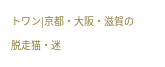トワン|京都・大阪・滋賀の脱走猫・迷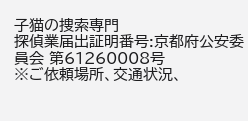子猫の捜索専門
探偵業届出証明番号:京都府公安委員会 第61260008号
※ご依頼場所、交通状況、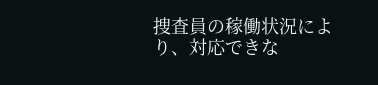捜査員の稼働状況により、対応できな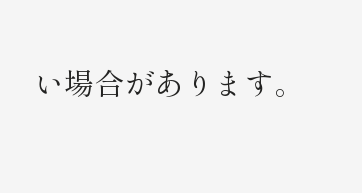い場合があります。